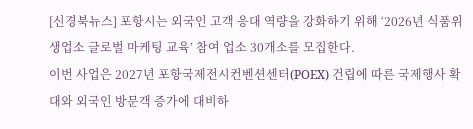[신경북뉴스] 포항시는 외국인 고객 응대 역량을 강화하기 위해 ‘2026년 식품위생업소 글로벌 마케팅 교육’ 참여 업소 30개소를 모집한다.
이번 사업은 2027년 포항국제전시컨벤션센터(POEX) 건립에 따른 국제행사 확대와 외국인 방문객 증가에 대비하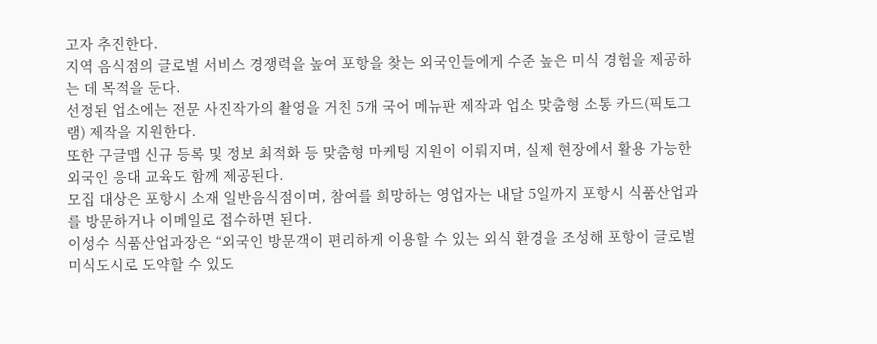고자 추진한다.
지역 음식점의 글로벌 서비스 경쟁력을 높여 포항을 찾는 외국인들에게 수준 높은 미식 경험을 제공하는 데 목적을 둔다.
선정된 업소에는 전문 사진작가의 촬영을 거친 5개 국어 메뉴판 제작과 업소 맞춤형 소통 카드(픽토그램) 제작을 지원한다.
또한 구글맵 신규 등록 및 정보 최적화 등 맞춤형 마케팅 지원이 이뤄지며, 실제 현장에서 활용 가능한 외국인 응대 교육도 함께 제공된다.
모집 대상은 포항시 소재 일반음식점이며, 참여를 희망하는 영업자는 내달 5일까지 포항시 식품산업과를 방문하거나 이메일로 접수하면 된다.
이성수 식품산업과장은 “외국인 방문객이 편리하게 이용할 수 있는 외식 환경을 조성해 포항이 글로벌 미식도시로 도약할 수 있도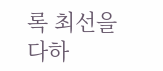록 최선을 다하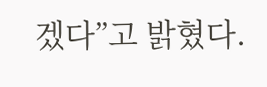겠다”고 밝혔다.